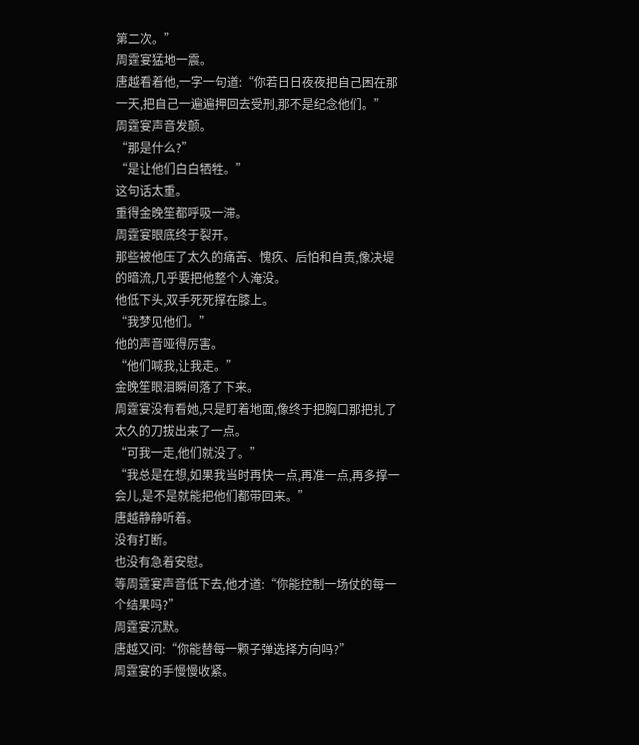第二次。”
周霆宴猛地一震。
唐越看着他,一字一句道:“你若日日夜夜把自己困在那一天,把自己一遍遍押回去受刑,那不是纪念他们。”
周霆宴声音发颤。
“那是什么?”
“是让他们白白牺牲。”
这句话太重。
重得金晚笙都呼吸一滞。
周霆宴眼底终于裂开。
那些被他压了太久的痛苦、愧疚、后怕和自责,像决堤的暗流,几乎要把他整个人淹没。
他低下头,双手死死撑在膝上。
“我梦见他们。”
他的声音哑得厉害。
“他们喊我,让我走。”
金晚笙眼泪瞬间落了下来。
周霆宴没有看她,只是盯着地面,像终于把胸口那把扎了太久的刀拔出来了一点。
“可我一走,他们就没了。”
“我总是在想,如果我当时再快一点,再准一点,再多撑一会儿,是不是就能把他们都带回来。”
唐越静静听着。
没有打断。
也没有急着安慰。
等周霆宴声音低下去,他才道:“你能控制一场仗的每一个结果吗?”
周霆宴沉默。
唐越又问:“你能替每一颗子弹选择方向吗?”
周霆宴的手慢慢收紧。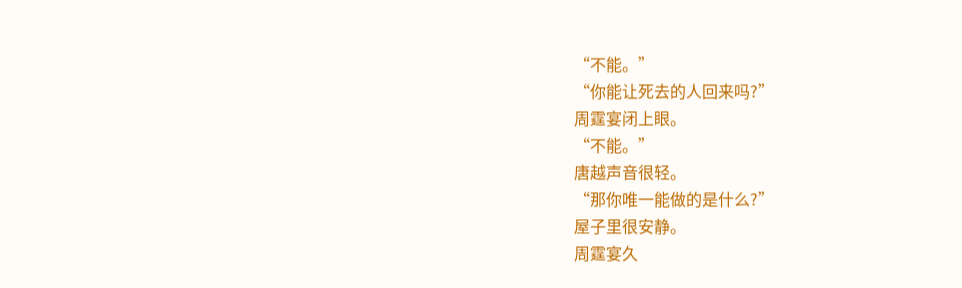“不能。”
“你能让死去的人回来吗?”
周霆宴闭上眼。
“不能。”
唐越声音很轻。
“那你唯一能做的是什么?”
屋子里很安静。
周霆宴久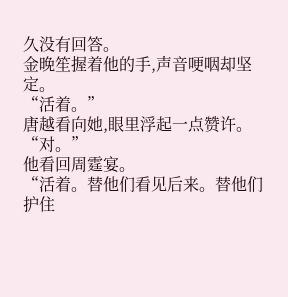久没有回答。
金晚笙握着他的手,声音哽咽却坚定。
“活着。”
唐越看向她,眼里浮起一点赞许。
“对。”
他看回周霆宴。
“活着。替他们看见后来。替他们护住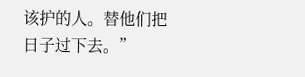该护的人。替他们把日子过下去。”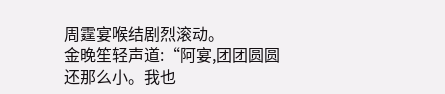周霆宴喉结剧烈滚动。
金晚笙轻声道:“阿宴,团团圆圆还那么小。我也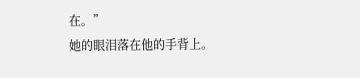在。”
她的眼泪落在他的手背上。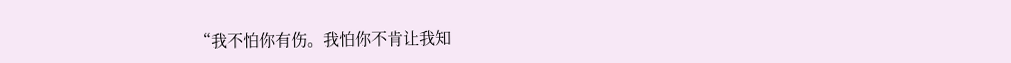“我不怕你有伤。我怕你不肯让我知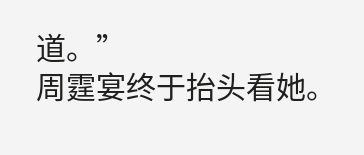道。”
周霆宴终于抬头看她。